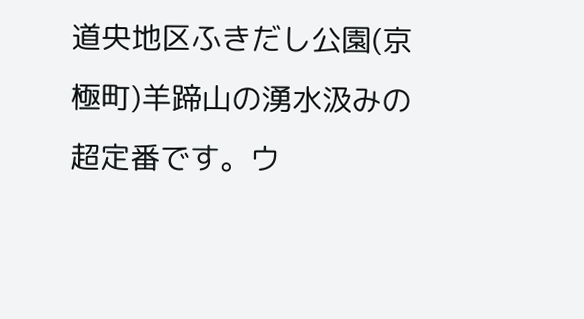道央地区ふきだし公園(京極町)羊蹄山の湧水汲みの超定番です。ウ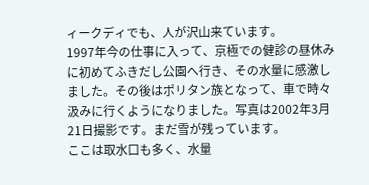ィークディでも、人が沢山来ています。
1997年今の仕事に入って、京極での健診の昼休みに初めてふきだし公園へ行き、その水量に感激しました。その後はポリタン族となって、車で時々汲みに行くようになりました。写真は2002年3月21日撮影です。まだ雪が残っています。
ここは取水口も多く、水量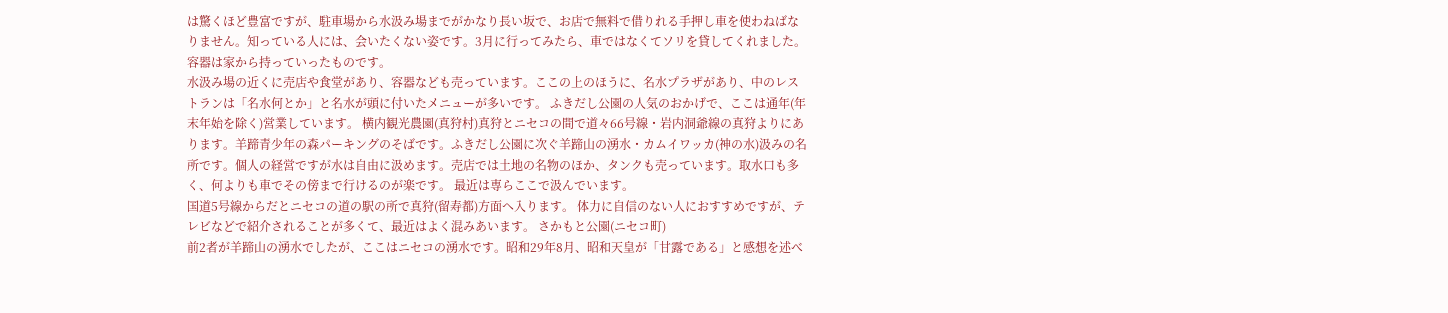は驚くほど豊富ですが、駐車場から水汲み場までがかなり長い坂で、お店で無料で借りれる手押し車を使わねばなりません。知っている人には、会いたくない姿です。3月に行ってみたら、車ではなくてソリを貸してくれました。容器は家から持っていったものです。
水汲み場の近くに売店や食堂があり、容器なども売っています。ここの上のほうに、名水プラザがあり、中のレストランは「名水何とか」と名水が頭に付いたメニューが多いです。 ふきだし公園の人気のおかげで、ここは通年(年末年始を除く)営業しています。 横内観光農園(真狩村)真狩とニセコの間で道々66号線・岩内洞爺線の真狩よりにあります。羊蹄青少年の森パーキングのそばです。ふきだし公園に次ぐ羊蹄山の湧水・カムイワッカ(神の水)汲みの名所です。個人の経営ですが水は自由に汲めます。売店では土地の名物のほか、タンクも売っています。取水口も多く、何よりも車でその傍まで行けるのが楽です。 最近は専らここで汲んでいます。
国道5号線からだとニセコの道の駅の所で真狩(留寿都)方面へ入ります。 体力に自信のない人におすすめですが、テレビなどで紹介されることが多くて、最近はよく混みあいます。 さかもと公園(ニセコ町)
前2者が羊蹄山の湧水でしたが、ここはニセコの湧水です。昭和29年8月、昭和天皇が「甘露である」と感想を述べ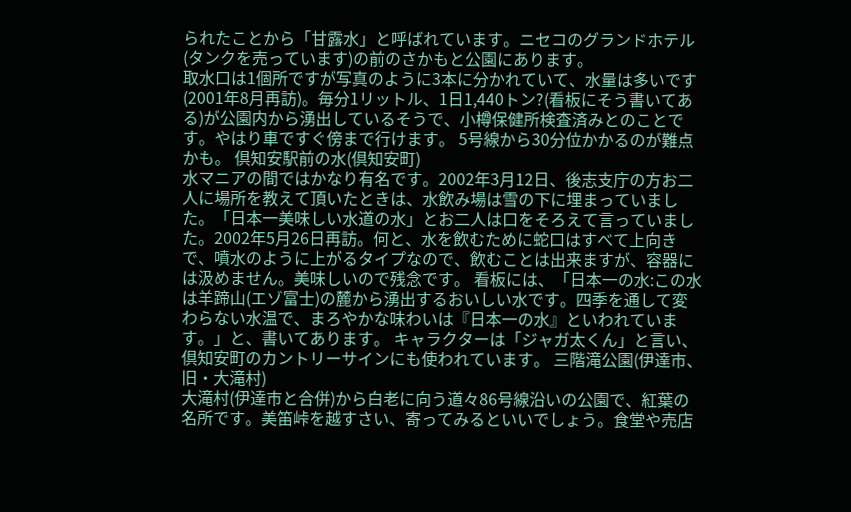られたことから「甘露水」と呼ばれています。ニセコのグランドホテル(タンクを売っています)の前のさかもと公園にあります。
取水口は1個所ですが写真のように3本に分かれていて、水量は多いです(2001年8月再訪)。毎分1リットル、1日1,440トン?(看板にそう書いてある)が公園内から湧出しているそうで、小樽保健所検査済みとのことです。やはり車ですぐ傍まで行けます。 5号線から30分位かかるのが難点かも。 倶知安駅前の水(倶知安町)
水マニアの間ではかなり有名です。2002年3月12日、後志支庁の方お二人に場所を教えて頂いたときは、水飲み場は雪の下に埋まっていました。「日本一美味しい水道の水」とお二人は口をそろえて言っていました。2002年5月26日再訪。何と、水を飲むために蛇口はすべて上向きで、噴水のように上がるタイプなので、飲むことは出来ますが、容器には汲めません。美味しいので残念です。 看板には、「日本一の水:この水は羊蹄山(エゾ富士)の麓から湧出するおいしい水です。四季を通して変わらない水温で、まろやかな味わいは『日本一の水』といわれています。」と、書いてあります。 キャラクターは「ジャガ太くん」と言い、倶知安町のカントリーサインにも使われています。 三階滝公園(伊達市、旧・大滝村)
大滝村(伊達市と合併)から白老に向う道々86号線沿いの公園で、紅葉の名所です。美笛峠を越すさい、寄ってみるといいでしょう。食堂や売店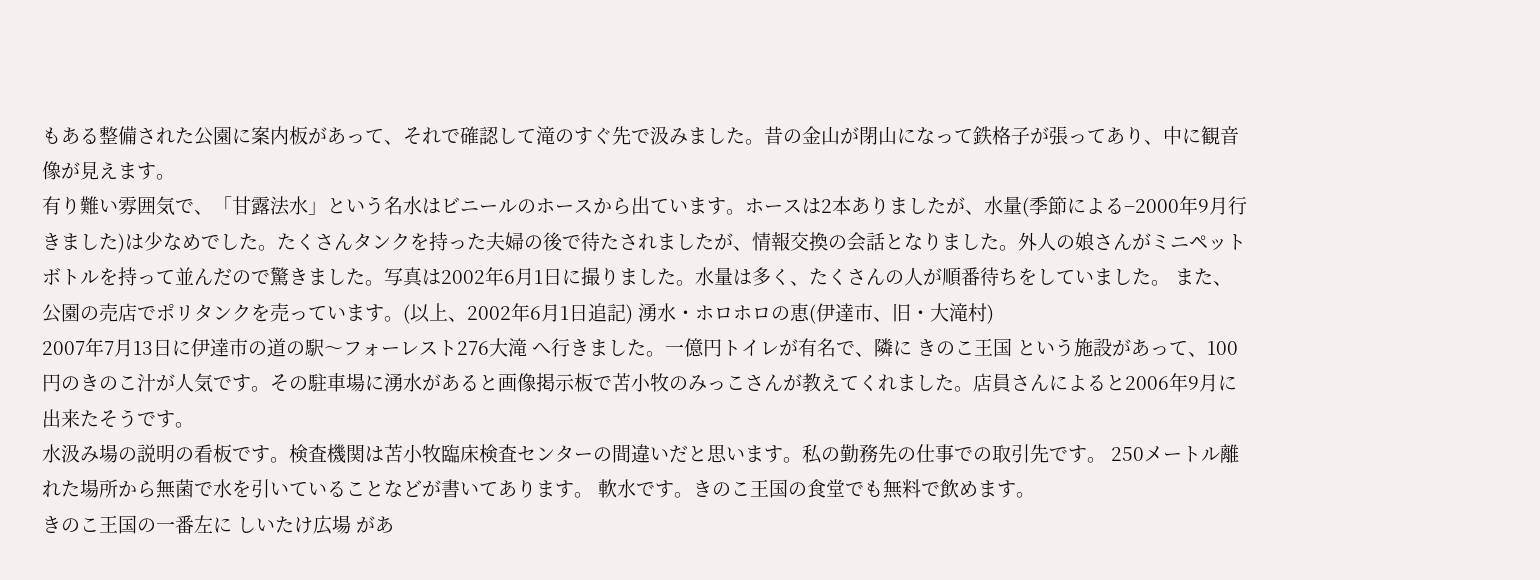もある整備された公園に案内板があって、それで確認して滝のすぐ先で汲みました。昔の金山が閉山になって鉄格子が張ってあり、中に観音像が見えます。
有り難い雰囲気で、「甘露法水」という名水はビニールのホースから出ています。ホースは2本ありましたが、水量(季節による−2000年9月行きました)は少なめでした。たくさんタンクを持った夫婦の後で待たされましたが、情報交換の会話となりました。外人の娘さんがミニペットボトルを持って並んだので驚きました。写真は2002年6月1日に撮りました。水量は多く、たくさんの人が順番待ちをしていました。 また、公園の売店でポリタンクを売っています。(以上、2002年6月1日追記) 湧水・ホロホロの恵(伊達市、旧・大滝村)
2007年7月13日に伊達市の道の駅〜フォーレスト276大滝 へ行きました。一億円トイレが有名で、隣に きのこ王国 という施設があって、100円のきのこ汁が人気です。その駐車場に湧水があると画像掲示板で苫小牧のみっこさんが教えてくれました。店員さんによると2006年9月に出来たそうです。
水汲み場の説明の看板です。検査機関は苫小牧臨床検査センターの間違いだと思います。私の勤務先の仕事での取引先です。 250メートル離れた場所から無菌で水を引いていることなどが書いてあります。 軟水です。きのこ王国の食堂でも無料で飲めます。
きのこ王国の一番左に しいたけ広場 があ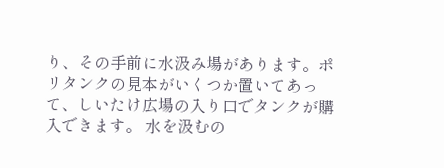り、その手前に水汲み場があります。ポリタンクの見本がいくつか置いてあって、しいたけ広場の入り口でタンクが購入できます。 水を汲むの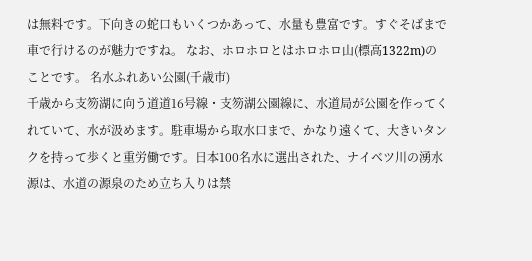は無料です。下向きの蛇口もいくつかあって、水量も豊富です。すぐそばまで車で行けるのが魅力ですね。 なお、ホロホロとはホロホロ山(標高1322m)のことです。 名水ふれあい公園(千歳市)
千歳から支笏湖に向う道道16号線・支笏湖公園線に、水道局が公園を作ってくれていて、水が汲めます。駐車場から取水口まで、かなり遠くて、大きいタンクを持って歩くと重労働です。日本100名水に選出された、ナイベツ川の湧水源は、水道の源泉のため立ち入りは禁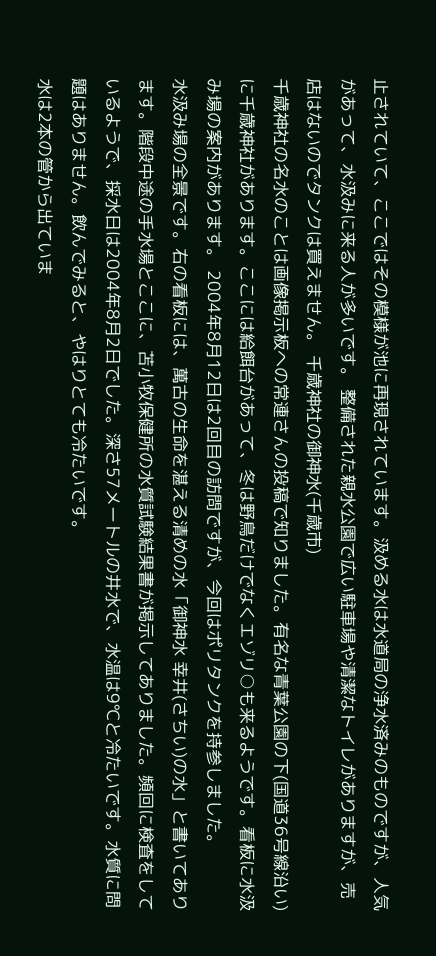止されていて、ここではその模様が池に再現されています。汲める水は水道局の浄水済みのものですが、人気があって、水汲みに来る人が多いです。 整備された親水公園で広い駐車場や清潔なトイレがありますが、売店はないのでタンクは買えません。 千歳神社の御神水(千歳市)
千歳神社の名水のことは画像掲示板への常連さんの投稿で知りました。有名な青葉公園の下(国道36号線沿い)に千歳神社があります。ここには給餌台があって、冬は野鳥だけでなくエゾリ○も来るようです。看板に水汲み場の案内があります。 2004年8月12日は2回目の訪問ですが、今回はポリタンクを持参しました。
水汲み場の全景です。右の看板には、萬古の生命を湛える清めの水「御神水 幸井(さちい)の水」と書いてあります。階段中途の手水場とここに、苫小牧保健所の水質試験結果書が掲示してありました。頻回に検査をしているようで、採水日は2004年8月2日でした。深さ57メートルの井水で、水温は9℃と冷たいです。水質に問題はありません。飲んでみると、やはりとても冷たいです。
水は2本の管から出ていま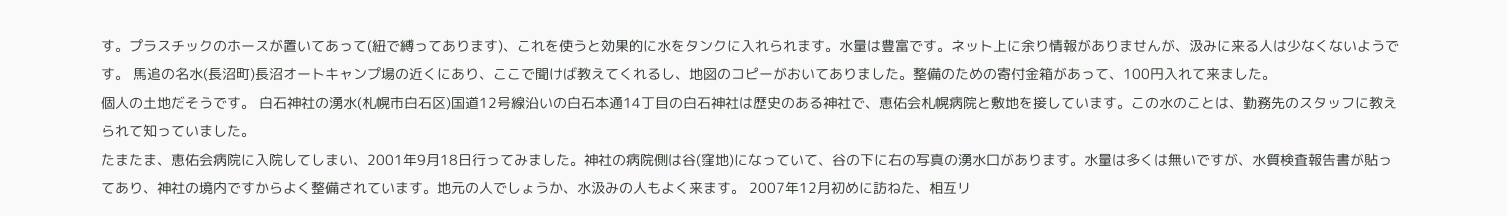す。プラスチックのホースが置いてあって(紐で縛ってあります)、これを使うと効果的に水をタンクに入れられます。水量は豊富です。ネット上に余り情報がありませんが、汲みに来る人は少なくないようです。 馬追の名水(長沼町)長沼オートキャンプ場の近くにあり、ここで聞けば教えてくれるし、地図のコピーがおいてありました。整備のための寄付金箱があって、100円入れて来ました。
個人の土地だそうです。 白石神社の湧水(札幌市白石区)国道12号線沿いの白石本通14丁目の白石神社は歴史のある神社で、恵佑会札幌病院と敷地を接しています。この水のことは、勤務先のスタッフに教えられて知っていました。
たまたま、恵佑会病院に入院してしまい、2001年9月18日行ってみました。神社の病院側は谷(窪地)になっていて、谷の下に右の写真の湧水口があります。水量は多くは無いですが、水質検査報告書が貼ってあり、神社の境内ですからよく整備されています。地元の人でしょうか、水汲みの人もよく来ます。 2007年12月初めに訪ねた、相互リ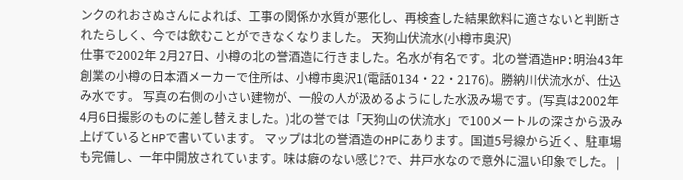ンクのれおさぬさんによれば、工事の関係か水質が悪化し、再検査した結果飲料に適さないと判断されたらしく、今では飲むことができなくなりました。 天狗山伏流水(小樽市奥沢)
仕事で2002年 2月27日、小樽の北の誉酒造に行きました。名水が有名です。北の誉酒造HP:明治43年創業の小樽の日本酒メーカーで住所は、小樽市奥沢1(電話0134・22・2176)。勝納川伏流水が、仕込み水です。 写真の右側の小さい建物が、一般の人が汲めるようにした水汲み場です。(写真は2002年4月6日撮影のものに差し替えました。)北の誉では「天狗山の伏流水」で100メートルの深さから汲み上げているとHPで書いています。 マップは北の誉酒造のHPにあります。国道5号線から近く、駐車場も完備し、一年中開放されています。味は癖のない感じ?で、井戸水なので意外に温い印象でした。 |